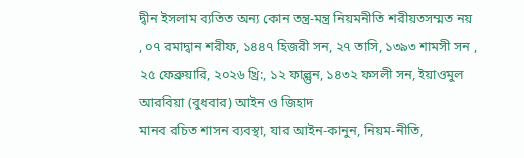দ্বীন ইসলাম ব্যতিত অন্য কোন তন্ত্র-মন্ত্র নিয়মনীতি শরীয়তসম্মত নয়
, ০৭ রমাদ্বান শরীফ, ১৪৪৭ হিজরী সন, ২৭ তাসি, ১৩৯৩ শামসী সন , ২৫ ফেব্রুয়ারি, ২০২৬ খ্রি:, ১২ ফাল্গুন, ১৪৩২ ফসলী সন, ইয়াওমুল আরবিয়া (বুধবার) আইন ও জিহাদ
মানব রচিত শাসন ব্যবস্থা, যার আইন-কানুন, নিয়ম-নীতি,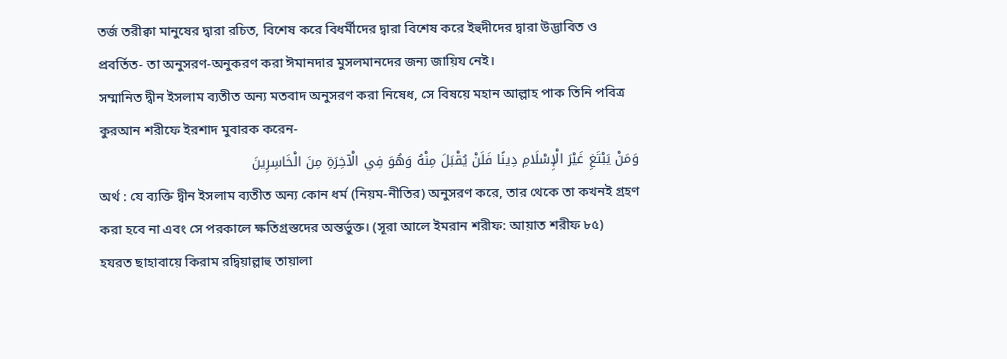তর্জ তরীক্বা মানুষের দ্বারা রচিত, বিশেষ করে বিধর্মীদের দ্বারা বিশেষ করে ইহুদীদের দ্বারা উদ্ভাবিত ও প্রবর্তিত- তা অনুসরণ-অনুকরণ করা ঈমানদার মুসলমানদের জন্য জায়িয নেই।
সম্মানিত দ্বীন ইসলাম ব্যতীত অন্য মতবাদ অনুসরণ করা নিষেধ, সে বিষয়ে মহান আল্লাহ পাক তিনি পবিত্র কুরআন শরীফে ইরশাদ মুবারক করেন-
وَمَنْ يَبْتَغِ غَيْرَ الْإِسْلَامِ دِينًا فَلَنْ يُقْبَلَ مِنْهُ وَهُوَ فِي الْآخِرَةِ مِنَ الْخَاسِرِينَ
অর্থ : যে ব্যক্তি দ্বীন ইসলাম ব্যতীত অন্য কোন ধর্ম (নিয়ম-নীতির) অনুসরণ করে, তার থেকে তা কখনই গ্রহণ করা হবে না এবং সে পরকালে ক্ষতিগ্রস্তদের অন্তর্ভুক্ত। (সূরা আলে ইমরান শরীফ: আয়াত শরীফ ৮৫)
হযরত ছাহাবায়ে কিরাম রদ্বিয়াল্লাহু তায়ালা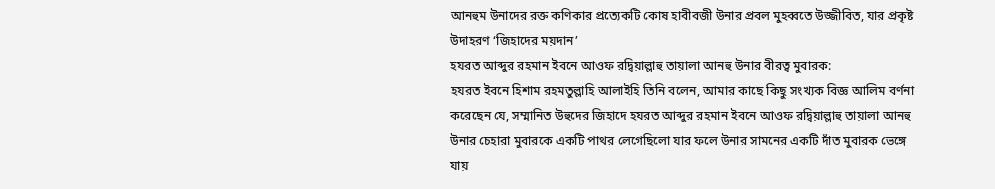আনহুম উনাদের রক্ত কণিকার প্রত্যেকটি কোষ হাবীবজী উনার প্রবল মুহব্বতে উজ্জীবিত, যার প্রকৃষ্ট উদাহরণ ‘জিহাদের ময়দান’
হযরত আব্দুর রহমান ইবনে আওফ রদ্বিয়াল্লাহু তায়ালা আনহু উনার বীরত্ব মুবারক:
হযরত ইবনে হিশাম রহমতুল্লাহি আলাইহি তিনি বলেন, আমার কাছে কিছু সংখ্যক বিজ্ঞ আলিম বর্ণনা করেছেন যে, সম্মানিত উহুদের জিহাদে হযরত আব্দুর রহমান ইবনে আওফ রদ্বিয়াল্লাহু তায়ালা আনহু উনার চেহারা মুবারকে একটি পাথর লেগেছিলো যার ফলে উনার সামনের একটি দাঁত মুবারক ভেঙ্গে যায়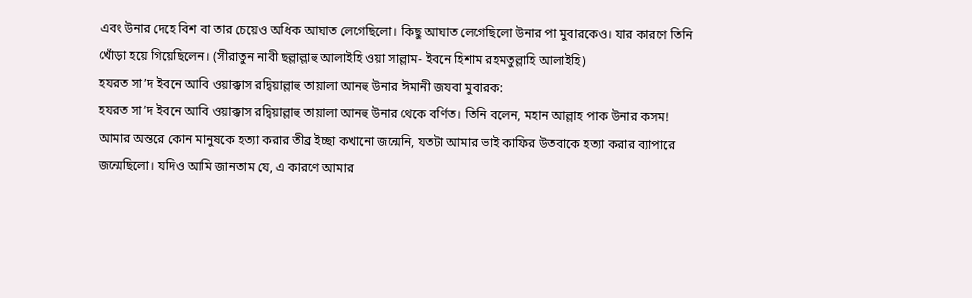এবং উনার দেহে বিশ বা তার চেয়েও অধিক আঘাত লেগেছিলো। কিছু আঘাত লেগেছিলো উনার পা মুবারকেও। যার কারণে তিনি খোঁড়া হয়ে গিয়েছিলেন। (সীরাতুন নাবী ছল্লাল্লাহু আলাইহি ওয়া সাল্লাম- ইবনে হিশাম রহমতুল্লাহি আলাইহি)
হযরত সা’দ ইবনে আবি ওয়াক্কাস রদ্বিয়াল্লাহু তায়ালা আনহু উনার ঈমানী জযবা মুবারক:
হযরত সা’দ ইবনে আবি ওয়াক্কাস রদ্বিয়াল্লাহু তায়ালা আনহু উনার থেকে বর্ণিত। তিনি বলেন, মহান আল্লাহ পাক উনার কসম! আমার অন্তরে কোন মানুষকে হত্যা করার তীব্র ইচ্ছা কখানো জন্মেনি, যতটা আমার ভাই কাফির উতবাকে হত্যা করার ব্যাপারে জন্মেছিলো। যদিও আমি জানতাম যে, এ কারণে আমার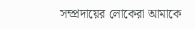সম্প্রদায়ের লোকেরা আমাকে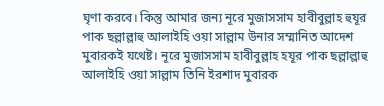ঘৃণা করবে। কিন্তু আমার জন্য নূরে মুজাসসাম হাবীবুল্লাহ হুযূর পাক ছল্লাল্লাহু আলাইহি ওয়া সাল্লাম উনার সম্মানিত আদেশ মুবারকই যথেষ্ট। নূরে মুজাসসাম হাবীবুল্লাহ হযূর পাক ছল্লাল্লাহু আলাইহি ওয়া সাল্লাম তিনি ইরশাদ মুবারক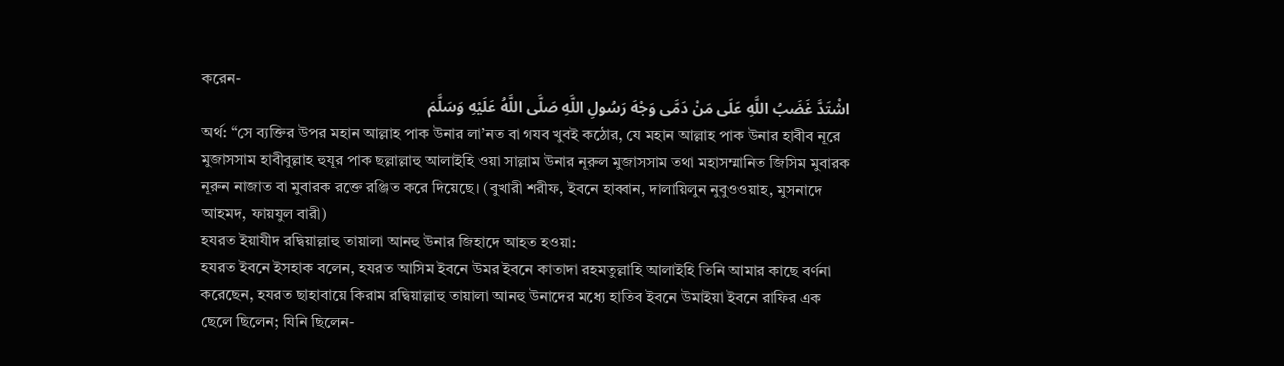করেন-
اشْتَدَّ غَضَبُ اللَّهِ عَلَى مَنْ دَمَّى وَجْهَ رَسُولِ اللَّهِ صَلَّى اللَّهُ عَلَيْهِ وَسَلَّمَ
অর্থ: “সে ব্যক্তির উপর মহান আল্লাহ পাক উনার লা’নত বা গযব খুবই কঠোর, যে মহান আল্লাহ পাক উনার হাবীব নূরে মুজাসসাম হাবীবুল্লাহ হুযূর পাক ছল্লাল্লাহু আলাইহি ওয়া সাল্লাম উনার নূরুল মুজাসসাম তথা মহাসম্মানিত জিসিম মুবারক নূরুন নাজাত বা মুবারক রক্তে রঞ্জিত করে দিয়েছে। (বুখারী শরীফ, ইবনে হাব্বান, দালায়িলুন নুবুওওয়াহ, মুসনাদে আহমদ, ফায়যুল বারী)
হযরত ইয়াযীদ রদ্বিয়াল্লাহু তায়ালা আনহু উনার জিহাদে আহত হওয়া:
হযরত ইবনে ইসহাক বলেন, হযরত আসিম ইবনে উমর ইবনে কাতাদা রহমতুল্লাহি আলাইহি তিনি আমার কাছে বর্ণনা করেছেন, হযরত ছাহাবায়ে কিরাম রদ্বিয়াল্লাহু তায়ালা আনহু উনাদের মধ্যে হাতিব ইবনে উমাইয়া ইবনে রাফির এক ছেলে ছিলেন; যিনি ছিলেন-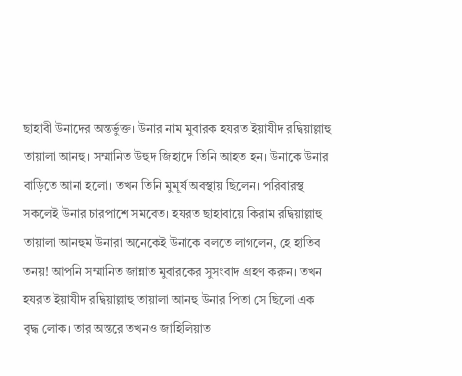ছাহাবী উনাদের অন্তর্ভুক্ত। উনার নাম মুবারক হযরত ইয়াযীদ রদ্বিয়াল্লাহু তায়ালা আনহু। সম্মানিত উহুদ জিহাদে তিনি আহত হন। উনাকে উনার বাড়িতে আনা হলো। তখন তিনি মুমূর্ষ অবস্থায় ছিলেন। পরিবারস্থ সকলেই উনার চারপাশে সমবেত। হযরত ছাহাবায়ে কিরাম রদ্বিয়াল্লাহু তায়ালা আনহুম উনারা অনেকেই উনাকে বলতে লাগলেন, হে হাতিব তনয়! আপনি সম্মানিত জান্নাত মুবারকের সুসংবাদ গ্রহণ করুন। তখন হযরত ইয়াযীদ রদ্বিয়াল্লাহু তায়ালা আনহু উনার পিতা সে ছিলো এক বৃদ্ধ লোক। তার অন্তরে তখনও জাহিলিয়াত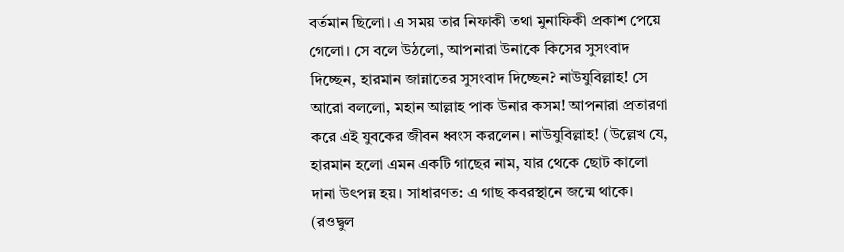বর্তমান ছিলো। এ সময় তার নিফাকী তথা মুনাফিকী প্রকাশ পেয়ে গেলো। সে বলে উঠলো, আপনারা উনাকে কিসের সুসংবাদ দিচ্ছেন, হারমান জান্নাতের সুসংবাদ দিচ্ছেন? নাউযুবিল্লাহ! সে আরো বললো, মহান আল্লাহ পাক উনার কসম! আপনারা প্রতারণা করে এই যুবকের জীবন ধ্বংস করলেন। নাউযুবিল্লাহ! (উল্লেখ যে, হারমান হলো এমন একটি গাছের নাম, যার থেকে ছোট কালো দানা উৎপন্ন হয়। সাধারণত: এ গাছ কবরস্থানে জন্মে থাকে। (রওদ্বুল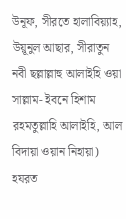উনূফ, সীরতে হালাবিয়্যাহ, উয়ূনুল আছার, সীরাতুন নবী ছল্লাল্লাহু আলাইহি ওয়া সাল্লাম- ইবনে হিশাম রহমতুল্লাহি আলাইহি, আল বিদায়া ওয়ান নিহায়া)
হযরত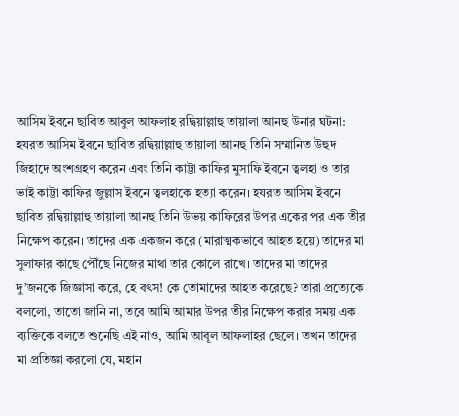আসিম ইবনে ছাবিত আবুল আফলাহ রদ্বিয়াল্লাহু তায়ালা আনহু উনার ঘটনা:
হযরত আসিম ইবনে ছাবিত রদ্বিয়াল্লাহু তায়ালা আনহু তিনি সম্মানিত উহুদ জিহাদে অংশগ্রহণ করেন এবং তিনি কাট্টা কাফির মুসাফি ইবনে ত্বলহা ও তার ভাই কাট্টা কাফির জুল্লাস ইবনে ত্বলহাকে হত্যা করেন। হযরত আসিম ইবনে ছাবিত রদ্বিয়াল্লাহু তায়ালা আনহু তিনি উভয় কাফিরের উপর একের পর এক তীর নিক্ষেপ করেন। তাদের এক একজন করে (মারাত্মকভাবে আহত হয়ে) তাদের মা সুলাফার কাছে পৌঁছে নিজের মাথা তার কোলে রাখে। তাদের মা তাদের দু’জনকে জিজ্ঞাসা করে, হে বৎস! কে তোমাদের আহত করেছে? তারা প্রত্যেকে বললো, তাতো জানি না, তবে আমি আমার উপর তীর নিক্ষেপ করার সময় এক ব্যক্তিকে বলতে শুনেছি এই নাও, আমি আবূল আফলাহর ছেলে। তখন তাদের মা প্রতিজ্ঞা করলো যে, মহান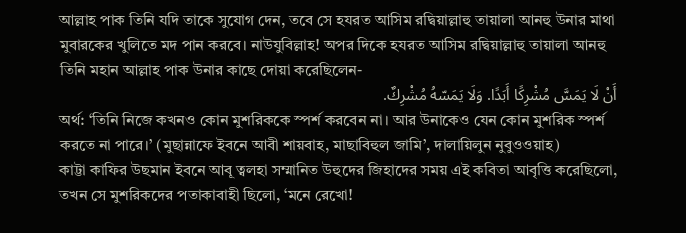আল্লাহ পাক তিনি যদি তাকে সুযোগ দেন, তবে সে হযরত আসিম রদ্বিয়াল্লাহু তায়ালা আনহু উনার মাথা মুবারকের খুলিতে মদ পান করবে। নাউযুবিল্লাহ! অপর দিকে হযরত আসিম রদ্বিয়াল্লাহু তায়ালা আনহু তিনি মহান আল্লাহ পাক উনার কাছে দোয়া করেছিলেন-
أَنْ لَا يَمَسَّ مُشْرِكًا أَبَدًا. وَلَا يَمَسّهُ مُشْرِكٌ.
অর্থ: ‘তিনি নিজে কখনও কোন মুশরিককে স্পর্শ করবেন না। আর উনাকেও যেন কোন মুশরিক স্পর্শ করতে না পারে।’ (মুছান্নাফে ইবনে আবী শায়বাহ, মাছাবিহুল জামি’, দালায়িলুন নুবুওওয়াহ)
কাট্টা কাফির উছমান ইবনে আবূ ত্বলহা সম্মানিত উহুদের জিহাদের সময় এই কবিতা আবৃত্তি করেছিলো, তখন সে মুশরিকদের পতাকাবাহী ছিলো, ‘মনে রেখো!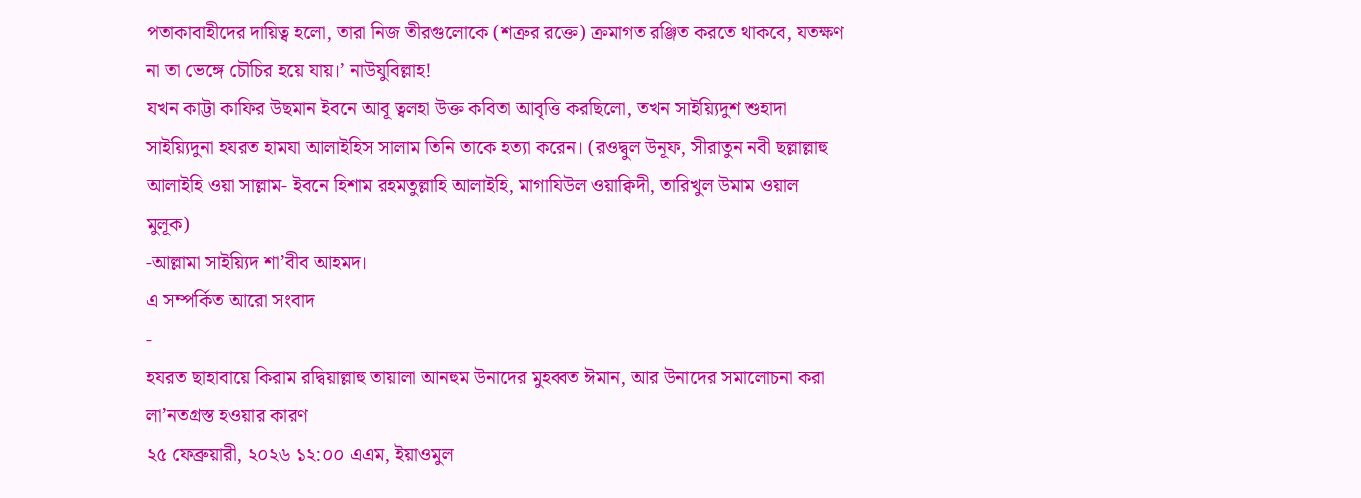পতাকাবাহীদের দায়িত্ব হলো, তারা নিজ তীরগুলোকে (শত্রুর রক্তে) ক্রমাগত রঞ্জিত করতে থাকবে, যতক্ষণ না তা ভেঙ্গে চৌচির হয়ে যায়।’ নাউযুবিল্লাহ!
যখন কাট্টা কাফির উছমান ইবনে আবূ ত্বলহা উক্ত কবিতা আবৃত্তি করছিলো, তখন সাইয়্যিদুশ শুহাদা সাইয়্যিদুনা হযরত হামযা আলাইহিস সালাম তিনি তাকে হত্যা করেন। (রওদ্বুল উনূফ, সীরাতুন নবী ছল্লাল্লাহু আলাইহি ওয়া সাল্লাম- ইবনে হিশাম রহমতুল্লাহি আলাইহি, মাগাযিউল ওয়াক্বিদী, তারিখুল উমাম ওয়াল মুলূক)
-আল্লামা সাইয়্যিদ শা’বীব আহমদ।
এ সম্পর্কিত আরো সংবাদ
-
হযরত ছাহাবায়ে কিরাম রদ্বিয়াল্লাহু তায়ালা আনহুম উনাদের মুহব্বত ঈমান, আর উনাদের সমালোচনা করা লা’নতগ্রস্ত হওয়ার কারণ
২৫ ফেব্রুয়ারী, ২০২৬ ১২:০০ এএম, ইয়াওমুল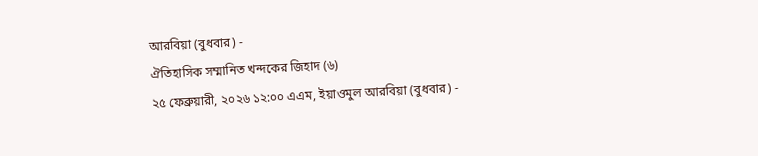আরবিয়া (বুধবার) -
ঐতিহাসিক সম্মানিত খন্দকের জিহাদ (৬)
২৫ ফেব্রুয়ারী, ২০২৬ ১২:০০ এএম, ইয়াওমুল আরবিয়া (বুধবার) -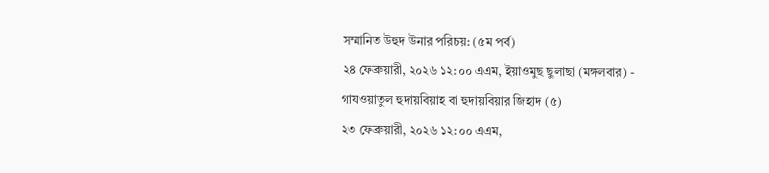সম্মানিত উহুদ উনার পরিচয়: (৫ম পর্ব)
২৪ ফেব্রুয়ারী, ২০২৬ ১২:০০ এএম, ইয়াওমুছ ছুলাছা (মঙ্গলবার) -
গাযওয়াতুল হুদায়বিয়াহ বা হুদায়বিয়ার জিহাদ (৫)
২৩ ফেব্রুয়ারী, ২০২৬ ১২:০০ এএম,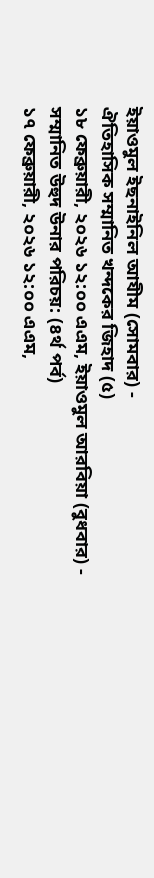ইয়াওমুল ইছনাইনিল আযীম (সোমবার) -
ঐতিহাসিক সম্মানিত খন্দকের জিহাদ (৫)
১৮ ফেব্রুয়ারী, ২০২৬ ১২:০০ এএম, ইয়াওমুল আরবিয়া (বুধবার) -
সম্মানিত উহুদ উনার পরিচয়: (৪র্থ পর্ব)
১৭ ফেব্রুয়ারী, ২০২৬ ১২:০০ এএম,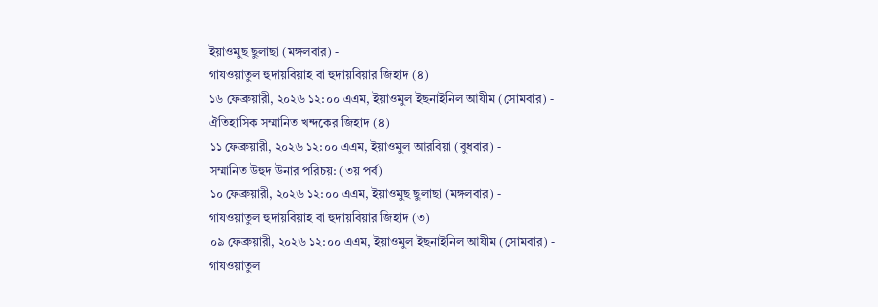ইয়াওমুছ ছুলাছা (মঙ্গলবার) -
গাযওয়াতুল হুদায়বিয়াহ বা হুদায়বিয়ার জিহাদ (৪)
১৬ ফেব্রুয়ারী, ২০২৬ ১২:০০ এএম, ইয়াওমুল ইছনাইনিল আযীম (সোমবার) -
ঐতিহাসিক সম্মানিত খন্দকের জিহাদ (৪)
১১ ফেব্রুয়ারী, ২০২৬ ১২:০০ এএম, ইয়াওমুল আরবিয়া (বুধবার) -
সম্মানিত উহুদ উনার পরিচয়: (৩য় পর্ব)
১০ ফেব্রুয়ারী, ২০২৬ ১২:০০ এএম, ইয়াওমুছ ছুলাছা (মঙ্গলবার) -
গাযওয়াতুল হুদায়বিয়াহ বা হুদায়বিয়ার জিহাদ (৩)
০৯ ফেব্রুয়ারী, ২০২৬ ১২:০০ এএম, ইয়াওমুল ইছনাইনিল আযীম (সোমবার) -
গাযওয়াতুল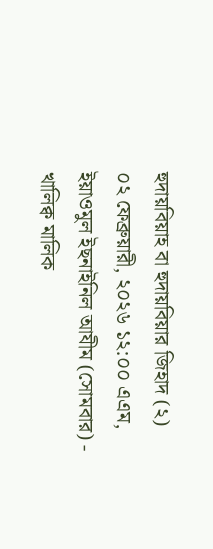হুদায়বিয়াহ বা হুদায়বিয়ার জিহাদ (২)
০২ ফেব্রুয়ারী, ২০২৬ ১২:০০ এএম, ইয়াওমুল ইছনাইনিল আযীম (সোমবার) -
খালিক্ব মালিক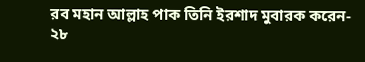রব মহান আল্লাহ পাক তিনি ইরশাদ মুবারক করেন-
২৮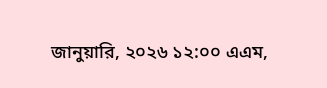জানুয়ারি, ২০২৬ ১২:০০ এএম,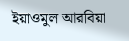ইয়াওমুল আরবিয়া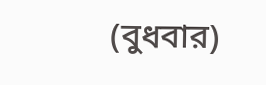(বুধবার)